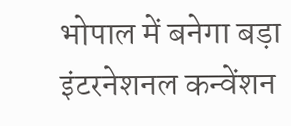भोपाल में बनेगा बड़ा इंटरनेशनल कन्वेंशन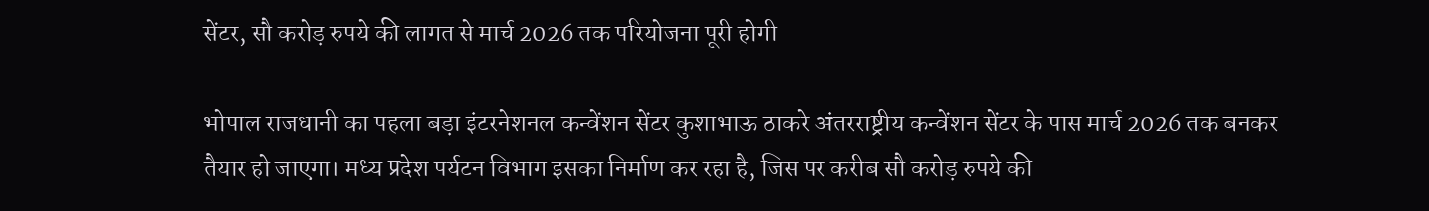सेंटर, सौ करोड़ रुपये की लागत से मार्च 2026 तक परियोजना पूरी होगी

भोपाल राजधानी का पहला बड़ा इंटरनेशनल कन्वेंशन सेंटर कुशाभाऊ ठाकरे अंतरराष्ट्रीय कन्वेंशन सेंटर के पास मार्च 2026 तक बनकर तैयार हो जाएगा। मध्य प्रदेश पर्यटन विभाग इसका निर्माण कर रहा है, जिस पर करीब सौ करोड़ रुपये की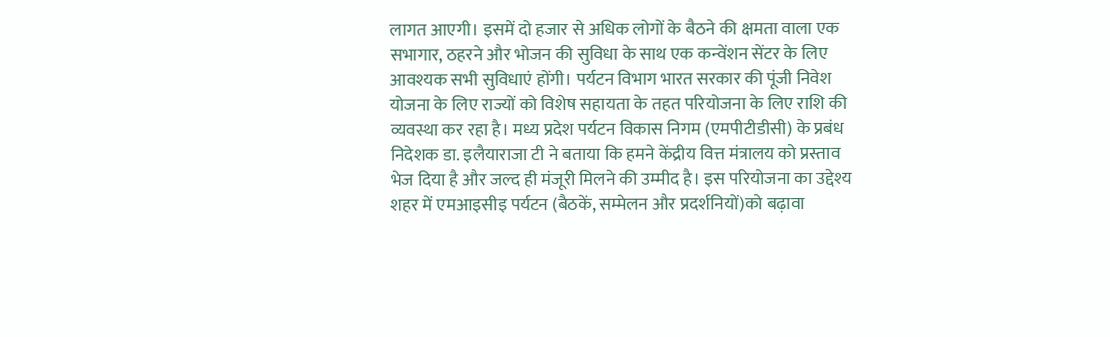लागत आएगी। इसमें दो हजार से अधिक लोगों के बैठने की क्षमता वाला एक सभागार, ठहरने और भोजन की सुविधा के साथ एक कन्वेंशन सेंटर के लिए आवश्यक सभी सुविधाएं होंगी। पर्यटन विभाग भारत सरकार की पूंजी निवेश योजना के लिए राज्यों को विशेष सहायता के तहत परियोजना के लिए राशि की व्यवस्था कर रहा है। मध्य प्रदेश पर्यटन विकास निगम (एमपीटीडीसी) के प्रबंध निदेशक डा. इलैयाराजा टी ने बताया कि हमने केंद्रीय वित्त मंत्रालय को प्रस्ताव भेज दिया है और जल्द ही मंजूरी मिलने की उम्मीद है। इस परियोजना का उद्देश्य शहर में एमआइसीइ पर्यटन (बैठकें, सम्मेलन और प्रदर्शनियों)को बढ़ावा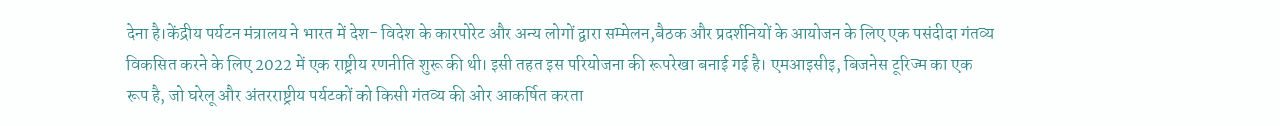देना है।केंद्रीय पर्यटन मंत्रालय ने भारत में देश- विदेश के कारपोरेट और अन्य लोगों द्वारा सम्मेलन,बैठक और प्रदर्शनियों के आयोजन के लिए एक पसंदीदा गंतव्य विकसित करने के लिए 2022 में एक राष्ट्रीय रणनीति शुरू की थी। इसी तहत इस परियोजना की रूपरेखा बनाई गई है। एमआइसीइ, बिजनेस टूरिज्म का एक रूप है, जो घरेलू और अंतरराष्ट्रीय पर्यटकों को किसी गंतव्य की ओर आकर्षित करता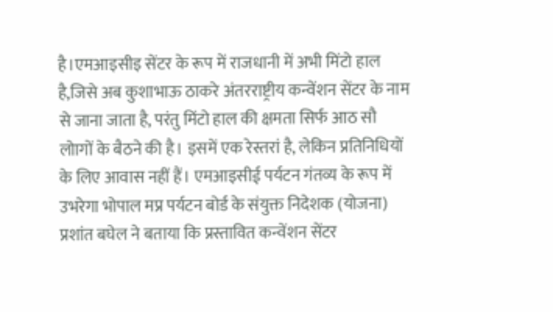है।एमआइसीइ सेंटर के रूप में राजधानी में अभी मिंटो हाल है,जिसे अब कुशाभाऊ ठाकरे अंतरराष्ट्रीय कन्वेंशन सेंटर के नाम से जाना जाता है, परंतु मिंटो हाल की क्षमता सिर्फ आठ सौ लोागों के बैठने की है। इसमें एक रेस्तरां है, लेकिन प्रतिनिधियों के लिए आवास नहीं हैं। एमआइसीई पर्यटन गंतव्य के रूप में उभरेगा भोपाल मप्र पर्यटन बोर्ड के संयुक्त निदेशक (योजना) प्रशांत बघेल ने बताया कि प्रस्तावित कन्वेंशन सेंटर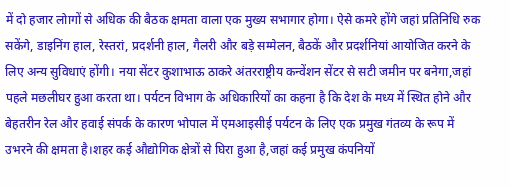में दो हजार लोागों से अधिक की बैठक क्षमता वाला एक मुख्य सभागार होगा। ऐसे कमरे होंगे जहां प्रतिनिधि रुक सकेंगे, डाइनिंग हाल, रेस्तरां, प्रदर्शनी हाल, गैलरी और बड़े सम्मेलन, बैठकें और प्रदर्शनियां आयोजित करने के लिए अन्य सुविधाएं होंगी। नया सेंटर कुशाभाऊ ठाकरे अंतरराष्ट्रीय कन्वेंशन सेंटर से सटी जमीन पर बनेगा,जहां पहले मछलीघर हुआ करता था। पर्यटन विभाग के अधिकारियों का कहना है कि देश के मध्य में स्थित होने और बेहतरीन रेल और हवाई संपर्क के कारण भोपाल में एमआइसीई पर्यटन के लिए एक प्रमुख गंतव्य के रूप में उभरने की क्षमता है।शहर कई औद्योगिक क्षेत्रों से घिरा हुआ है,जहां कई प्रमुख कंपनियों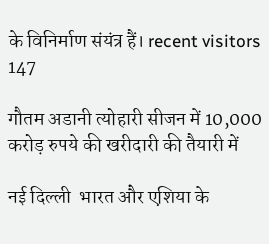के विनिर्माण संयंत्र हैं। recent visitors 147

गौतम अडानी त्योहारी सीजन में 10,000 करोड़ रुपये की खरीदारी की तैयारी में

नई दिल्ली  भारत और एशिया के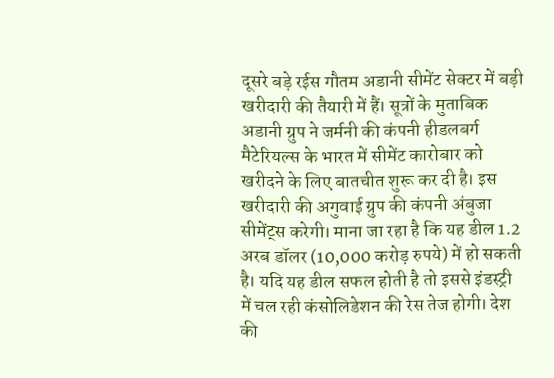दूसरे बड़े रईस गौतम अडानी सीमेंट सेक्टर में बड़ी खरीदारी की तैयारी में हैं। सूत्रों के मुताबिक अडानी ग्रुप ने जर्मनी की कंपनी हीडलबर्ग मैटेरियल्स के भारत में सीमेंट कारोबार को खरीदने के लिए बातचीत शुरू कर दी है। इस खरीदारी की अगुवाई ग्रुप की कंपनी अंबुजा सीमेंट्स करेगी। माना जा रहा है कि यह डील 1.2 अरब डॉलर (10,000 करोड़ रुपये) में हो सकती है। यदि यह डील सफल होती है तो इससे इंडस्ट्री में चल रही कंसोलिडेशन की रेस तेज होगी। देश की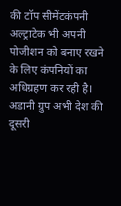की टॉप सीमेंटकंपनी अल्ट्राटेक भी अपनी पोजीशन को बनाए रखने के लिए कंपनियों का अधिग्रहण कर रही है। अडानी ग्रुप अभी देश की दूसरी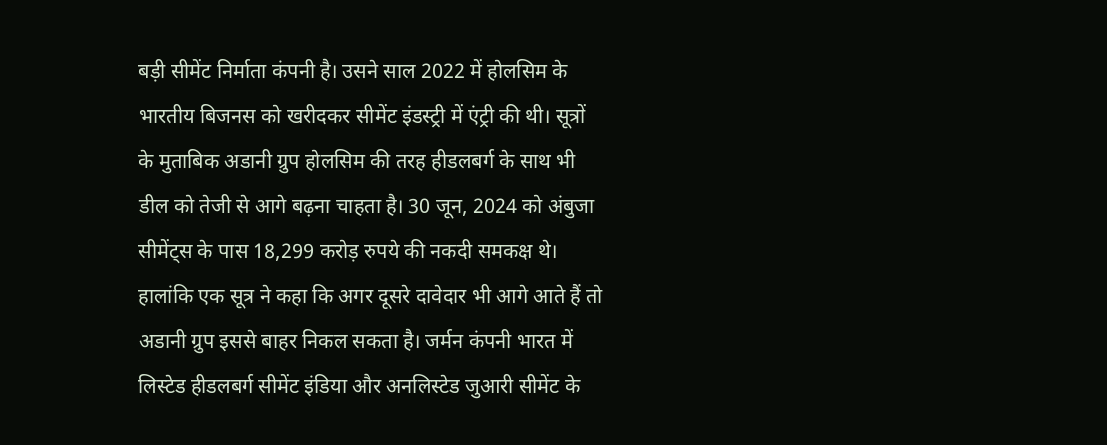बड़ी सीमेंट निर्माता कंपनी है। उसने साल 2022 में होलसिम के भारतीय बिजनस को खरीदकर सीमेंट इंडस्ट्री में एंट्री की थी। सूत्रों के मुताबिक अडानी ग्रुप होलसिम की तरह हीडलबर्ग के साथ भी डील को तेजी से आगे बढ़ना चाहता है। 30 जून, 2024 को अंबुजा सीमेंट्स के पास 18,299 करोड़ रुपये की नकदी समकक्ष थे। हालांकि एक सूत्र ने कहा कि अगर दूसरे दावेदार भी आगे आते हैं तो अडानी ग्रुप इससे बाहर निकल सकता है। जर्मन कंपनी भारत में लिस्टेड हीडलबर्ग सीमेंट इंडिया और अनलिस्टेड जुआरी सीमेंट के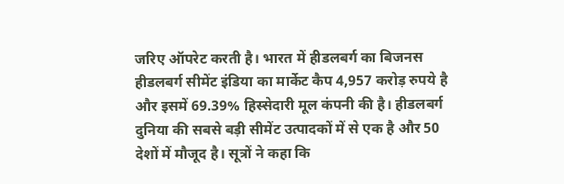जरिए ऑपरेट करती है। भारत में हीडलबर्ग का बिजनस हीडलबर्ग सीमेंट इंडिया का मार्केट कैप 4,957 करोड़ रुपये है और इसमें 69.39% हिस्सेदारी मूल कंपनी की है। हीडलबर्ग दुनिया की सबसे बड़ी सीमेंट उत्पादकों में से एक है और 50 देशों में मौजूद है। सूत्रों ने कहा कि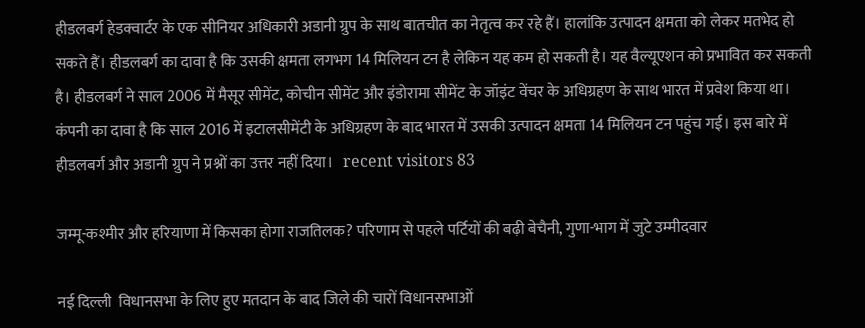हीडलबर्ग हेडक्वार्टर के एक सीनियर अधिकारी अडानी ग्रुप के साथ बातचीत का नेतृत्व कर रहे हैं। हालांकि उत्पादन क्षमता को लेकर मतभेद हो सकते हैं। हीडलबर्ग का दावा है कि उसकी क्षमता लगभग 14 मिलियन टन है लेकिन यह कम हो सकती है। यह वैल्यूएशन को प्रभावित कर सकती है। हीडलबर्ग ने साल 2006 में मैसूर सीमेंट, कोचीन सीमेंट और इंडोरामा सीमेंट के जॉइंट वेंचर के अधिग्रहण के साथ भारत में प्रवेश किया था। कंपनी का दावा है कि साल 2016 में इटालसीमेंटी के अधिग्रहण के बाद भारत में उसकी उत्पादन क्षमता 14 मिलियन टन पहुंच गई। इस बारे में हीडलबर्ग और अडानी ग्रुप ने प्रश्नों का उत्तर नहीं दिया।   recent visitors 83

जम्मू-कश्मीर और हरियाणा में किसका होगा राजतिलक? परिणाम से पहले पर्टियों की बढ़ी बेचैनी, गुणा-भाग में जुटे उम्मीदवार

नई दिल्ली  विधानसभा के लिए हुए मतदान के बाद जिले की चारों विधानसभाओं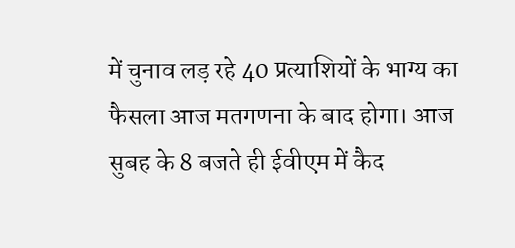में चुनाव लड़ रहे 40 प्रत्याशियों के भाग्य का फैसला आज मतगणना के बाद होगा। आज सुबह के 8 बजते ही ईवीएम में कैद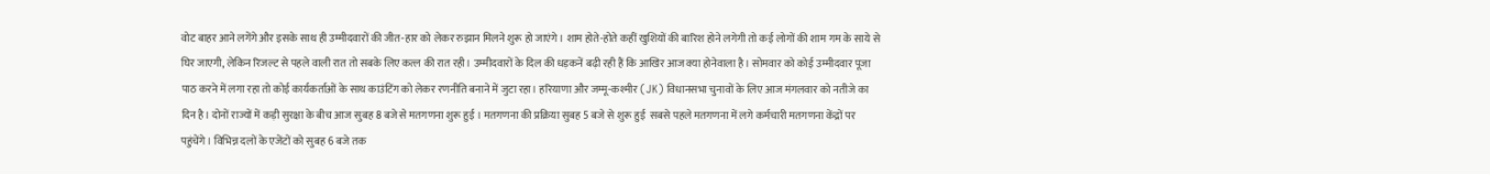वोट बाहर आने लगेंगे और इसके साथ ही उम्मीदवारों की जीत-हार को लेकर रुझान मिलने शुरू हो जाएंगे। शाम होते-होते कहीं खुशियों की बारिश होने लगेगी तो कई लोगों की शाम गम के साये से घिर जाएगी, लेकिन रिजल्ट से पहले वाली रात तो सबके लिए कत्ल की रात रही। उम्मीदवारों के दिल की धड़कनें बढ़ी रही हैं कि आखिर आज क्या होनेवाला है। सोमवार को कोई उम्मीदवार पूजा पाठ करने में लगा रहा तो कोई कार्यकर्ताओं के साथ काउंटिंग को लेकर रणनीति बनाने में जुटा रहा। हरियाणा और जम्मू-कश्मीर (JK) विधानसभा चुनावों के लिए आज मंगलवार को नतीजे का दिन है। दोनों राज्यों में कड़ी सुरक्षा के बीच आज सुबह 8 बजे से मतगणना शुरू हुई । मतगणना की प्रक्रिया सुबह 5 बजे से शुरू हुई  सबसे पहले मतगणना में लगे कर्मचारी मतगणना केंद्रों पर पहुंचेंगे। विभिन्न दलों के एजेंटों को सुबह 6 बजे तक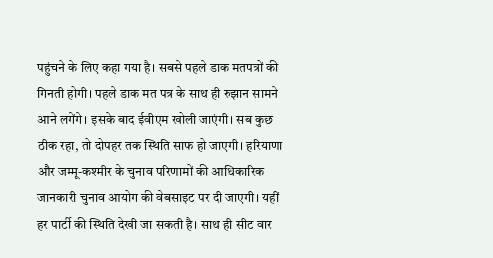पहुंचने के लिए कहा गया है। सबसे पहले डाक मतपत्रों की गिनती होगी। पहले डाक मत पत्र के साथ ही रुझान सामने आने लगेंगे। इसके बाद ईवीएम खोली जाएंगी। सब कुछ ठीक रहा, तो दोपहर तक स्थिति साफ हो जाएगी। हरियाणा और जम्मू-कश्मीर के चुनाव परिणामों की आधिकारिक जानकारी चुनाव आयोग की वेबसाइट पर दी जाएगी। यहीं हर पार्टी की स्थिति देखी जा सकती है। साथ ही सीट वार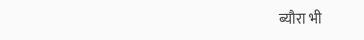ब्यौरा भी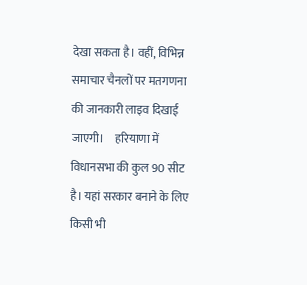देखा सकता है। वहीं, विभिन्न समाचार चैनलों पर मतगणना की जानकारी लाइव दिखाई जाएगी।     हरियाणा में विधानसभा की कुल 90 सीट है। यहां सरकार बनाने के लिए किसी भी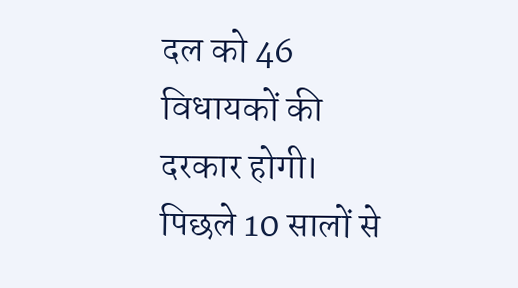दल को 46 विधायकों की दरकार होगी। पिछले 10 सालों से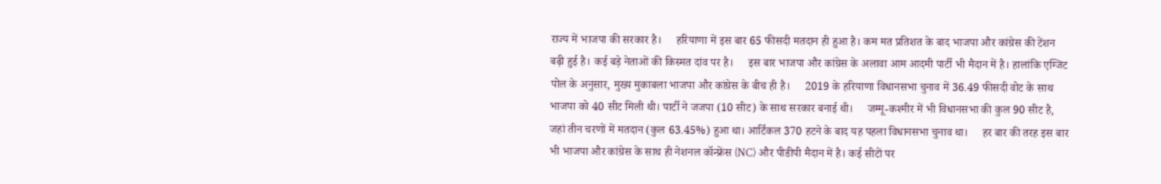राज्य में भाजपा की सरकार है।     हरियाणा में इस बार 65 फीसदी मतदान ही हुआ है। कम मत प्रतिशत के बाद भाजपा और कांग्रेस की टेंशन बढ़ी हुई है। कई बड़े नेताओं की किस्मत दांव पर है।     इस बार भाजपा और कांग्रेस के अलावा आम आदमी पार्टी भी मैदान में है। हालांकि एग्जिट पोल के अनुसार, मुख्य मुकाबला भाजपा और कांग्रेस के बीच ही है।     2019 के हरियाणा विधानसभा चुनाव में 36.49 फीसदी वोट के साथ भाजपा को 40 सीट मिली थी। पार्टी ने जजपा (10 सीट) के साथ सरकार बनाई थी।     जम्मू-कश्मीर में भी विधानसभा की कुल 90 सीट है, जहां तीन चरणों में मतदान (कुल 63.45%) हुआ था। आर्टिकल 370 हटने के बाद यह पहला विधानसभा चुनाव था।     हर बार की तरह इस बार भी भाजपा और कांग्रेस के साथ ही नेशनल कॉन्फ्रेंस (NC) और पीडीपी मैदान में है। कई सीटों पर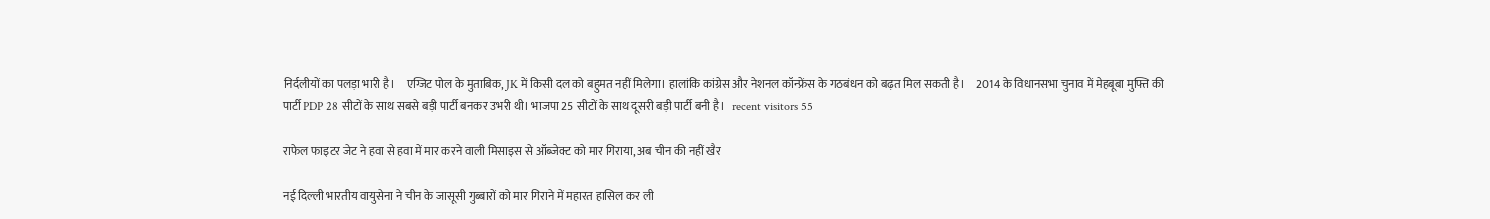निर्दलीयों का पलड़ा भारी है।     एग्जिट पोल के मुताबिक, JK में किसी दल को बहुमत नहीं मिलेगा। हालांकि कांग्रेस और नेशनल कॉन्फ्रेंस के गठबंधन को बढ़त मिल सकती है।     2014 के विधानसभा चुनाव में मेहबूबा मुफ्ति की पार्टी PDP 28 सीटों के साथ सबसे बड़ी पार्टी बनकर उभरी थी। भाजपा 25 सीटों के साथ दूसरी बड़ी पार्टी बनी है।   recent visitors 55

राफेल फाइटर जेट ने हवा से हवा में मार करने वाली मिसाइस से ऑब्जेक्ट को मार गिराया, अब चीन की नहीं खैर

नई दिल्ली भारतीय वायुसेना ने चीन के जासूसी गुब्बारों को मार गिराने में महारत हासिल कर ली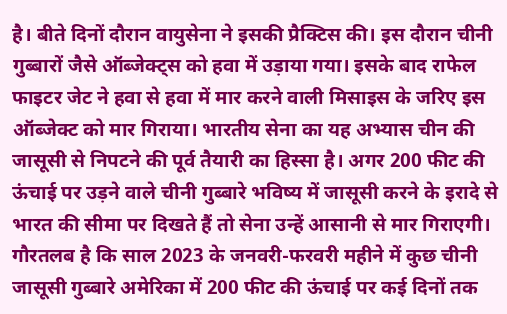है। बीते दिनों दौरान वायुसेना ने इसकी प्रैक्टिस की। इस दौरान चीनी गुब्बारों जैसे ऑब्जेक्ट्स को हवा में उड़ाया गया। इसके बाद राफेल फाइटर जेट ने हवा से हवा में मार करने वाली मिसाइस के जरिए इस ऑब्जेक्ट को मार गिराया। भारतीय सेना का यह अभ्यास चीन की जासूसी से निपटने की पूर्व तैयारी का हिस्सा है। अगर 200 फीट की ऊंचाई पर उड़ने वाले चीनी गुब्बारे भविष्य में जासूसी करने के इरादे से भारत की सीमा पर दिखते हैं तो सेना उन्हें आसानी से मार गिराएगी। गौरतलब है कि साल 2023 के जनवरी-फरवरी महीने में कुछ चीनी जासूसी गुब्बारे अमेरिका में 200 फीट की ऊंचाई पर कई दिनों तक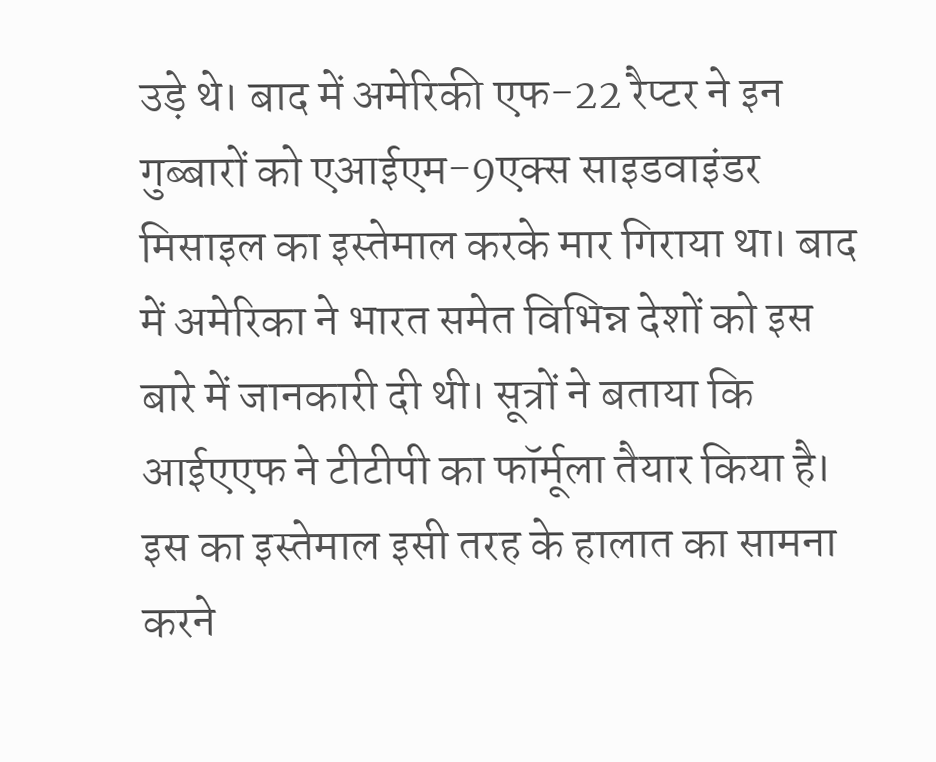उड़े थे। बाद में अमेरिकी एफ-22 रैप्टर ने इन गुब्बारों को एआईएम-9एक्स साइडवाइंडर मिसाइल का इस्तेमाल करके मार गिराया था। बाद में अमेरिका ने भारत समेत विभिन्न देशों को इस बारे में जानकारी दी थी। सूत्रों ने बताया कि आईएएफ ने टीटीपी का फॉर्मूला तैयार किया है। इस का इस्तेमाल इसी तरह के हालात का सामना करने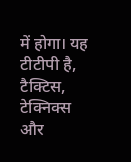में होगा। यह टीटीपी है, टैक्टिस, टेक्निक्स और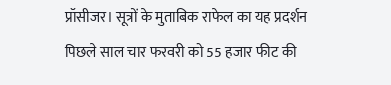प्रॉसीजर। सूत्रों के मुताबिक राफेल का यह प्रदर्शन पिछले साल चार फरवरी को 55 हजार फीट की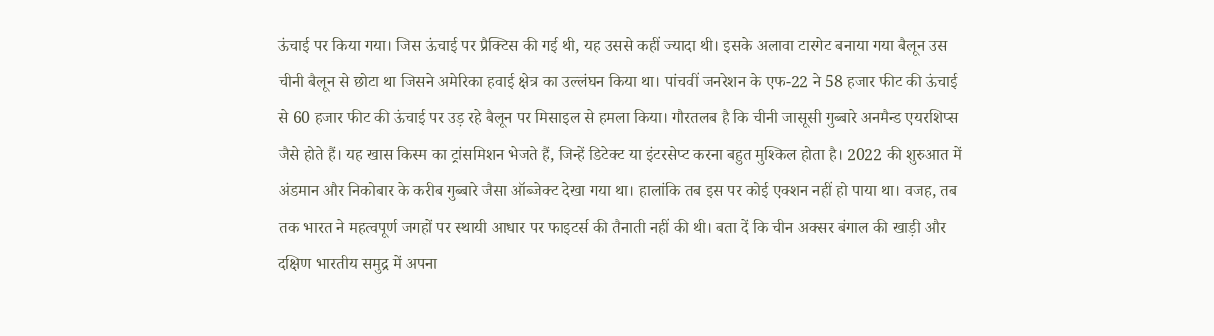ऊंचाई पर किया गया। जिस ऊंचाई पर प्रैक्टिस की गई थी, यह उससे कहीं ज्यादा थी। इसके अलावा टारगेट बनाया गया बैलून उस चीनी बैलून से छोटा था जिसने अमेरिका हवाई क्षेत्र का उल्लंघन किया था। पांचवीं जनरेशन के एफ-22 ने 58 हजार फीट की ऊंचाई से 60 हजार फीट की ऊंचाई पर उड़ रहे बैलून पर मिसाइल से हमला किया। गौरतलब है कि चीनी जासूसी गुब्बारे अनमैन्ड एयरशिप्स जैसे होते हैं। यह खास किस्म का ट्रांसमिशन भेजते हैं, जिन्हें डिटेक्ट या इंटरसेप्ट करना बहुत मुश्किल होता है। 2022 की शुरुआत में अंडमान और निकोबार के करीब गुब्बारे जैसा ऑब्जेक्ट देखा गया था। हालांकि तब इस पर कोई एक्शन नहीं हो पाया था। वजह, तब तक भारत ने महत्वपूर्ण जगहों पर स्थायी आधार पर फाइटर्स की तैनाती नहीं की थी। बता दें कि चीन अक्सर बंगाल की खाड़ी और दक्षिण भारतीय समुद्र में अपना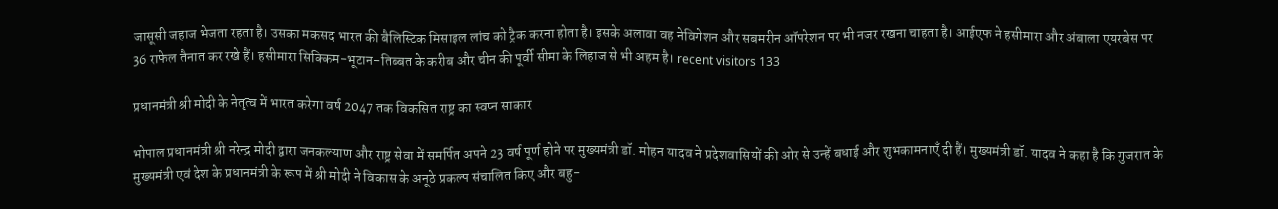जासूसी जहाज भेजता रहता है। उसका मकसद भारत की बैलिस्टिक मिसाइल लांच को ट्रैक करना होता है। इसके अलावा वह नेविगेशन और सबमरीन ऑपरेशन पर भी नजर रखना चाहता है। आईएफ ने हसीमारा और अंबाला एयरबेस पर 36 राफेल तैनात कर रखे हैं। हसीमारा सिक्किम-भूटान-तिब्बत के करीब और चीन की पूर्वी सीमा के लिहाज से भी अहम है। recent visitors 133

प्रधानमंत्री श्री मोदी के नेतृत्व में भारत करेगा वर्ष 2047 तक विकसित राष्ट्र का स्वप्न साकार

भोपाल प्रधानमंत्री श्री नरेन्द्र मोदी द्वारा जनकल्याण और राष्ट्र सेवा में समर्पित अपने 23 वर्ष पूर्ण होने पर मुख्यमंत्री डॉ. मोहन यादव ने प्रदेशवासियों की ओर से उन्हें बधाई और शुभकामनाएँ दी हैं। मुख्यमंत्री डॉ. यादव ने कहा है कि गुजरात के मुख्यमंत्री एवं देश के प्रधानमंत्री के रूप में श्री मोदी ने विकास के अनूठे प्रकल्प संचालित किए और बहु-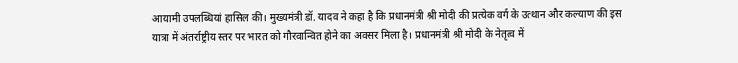आयामी उपलब्धियां हासिल की। मुख्यमंत्री डॉ. यादव ने कहा है कि प्रधानमंत्री श्री मोदी की प्रत्येक वर्ग के उत्थान और कल्याण की इस यात्रा में अंतर्राष्ट्रीय स्तर पर भारत को गौरवान्वित होने का अवसर मिला है। प्रधानमंत्री श्री मोदी के नेतृत्व में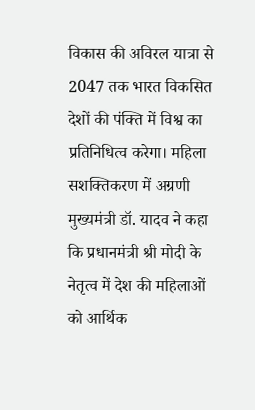विकास की अविरल यात्रा से 2047 तक भारत विकसित देशों की पंक्ति में विश्व का प्रतिनिधित्व करेगा। महिला सशक्तिकरण में अग्रणी मुख्यमंत्री डॉ. यादव ने कहा कि प्रधानमंत्री श्री मोदी के नेतृत्व में देश की महिलाओं को आर्थिक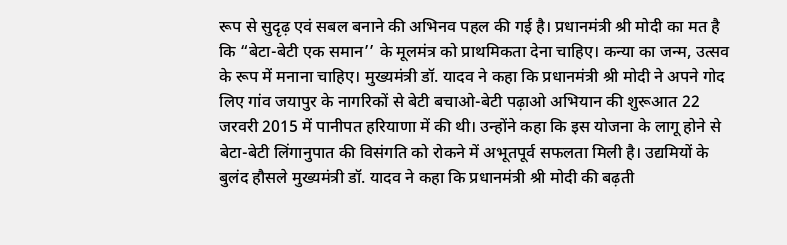रूप से सुदृढ़ एवं सबल बनाने की अभिनव पहल की गई है। प्रधानमंत्री श्री मोदी का मत है कि “बेटा-बेटी एक समान’’ के मूलमंत्र को प्राथमिकता देना चाहिए। कन्या का जन्म, उत्सव के रूप में मनाना चाहिए। मुख्यमंत्री डॉ. यादव ने कहा कि प्रधानमंत्री श्री मोदी ने अपने गोद लिए गांव जयापुर के नागरिकों से बेटी बचाओ-बेटी पढ़ाओ अभियान की शुरूआत 22 जरवरी 2015 में पानीपत हरियाणा में की थी। उन्होंने कहा कि इस योजना के लागू होने से बेटा-बेटी लिंगानुपात की विसंगति को रोकने में अभूतपूर्व सफलता मिली है। उद्यमियों के बुलंद हौसले मुख्यमंत्री डॉ. यादव ने कहा कि प्रधानमंत्री श्री मोदी की बढ़ती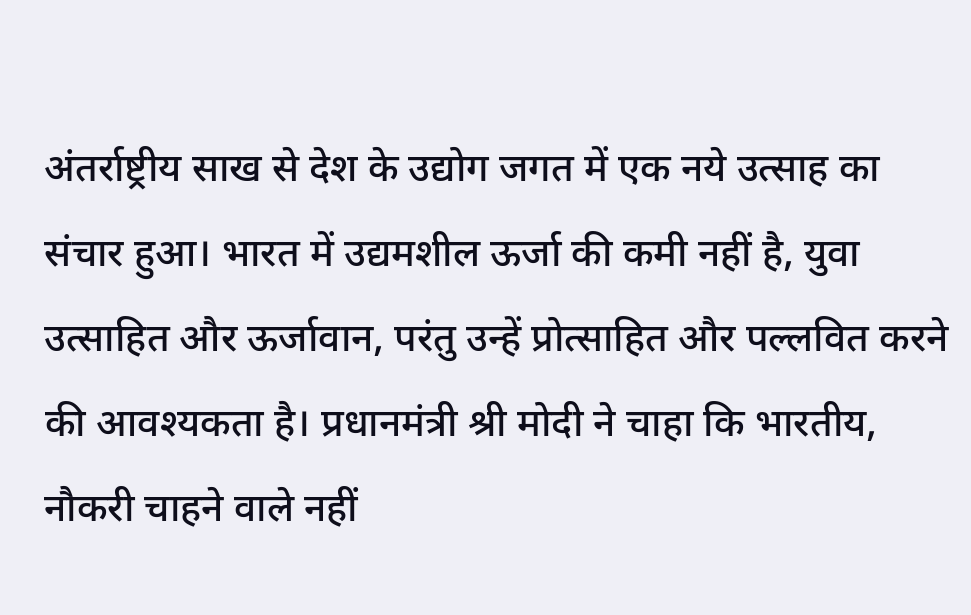अंतर्राष्ट्रीय साख से देश के उद्योग जगत में एक नये उत्साह का संचार हुआ। भारत में उद्यमशील ऊर्जा की कमी नहीं है, युवा उत्साहित और ऊर्जावान, परंतु उन्हें प्रोत्साहित और पल्लवित करने की आवश्यकता है। प्रधानमंत्री श्री मोदी ने चाहा कि भारतीय, नौकरी चाहने वाले नहीं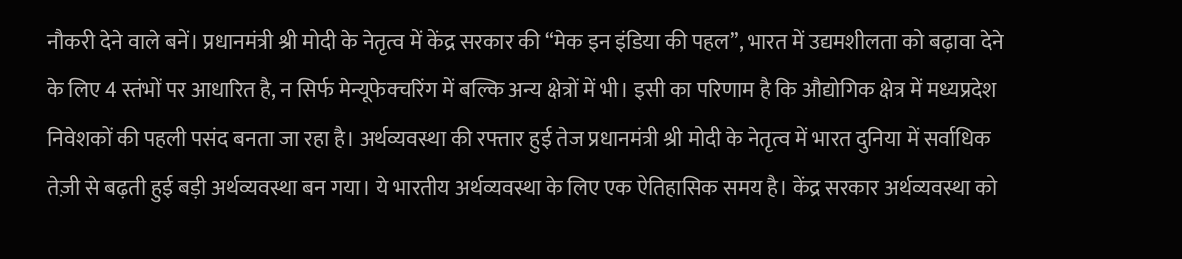नौकरी देने वाले बनें। प्रधानमंत्री श्री मोदी के नेतृत्व में केंद्र सरकार की “मेक इन इंडिया की पहल’’, भारत में उद्यमशीलता को बढ़ावा देने के लिए 4 स्तंभों पर आधारित है, न सिर्फ मेन्यूफेक्चरिंग में बल्कि अन्य क्षेत्रों में भी। इसी का परिणाम है कि औद्योगिक क्षेत्र में मध्यप्रदेश निवेशकों की पहली पसंद बनता जा रहा है। अर्थव्यवस्था की रफ्तार हुई तेज प्रधानमंत्री श्री मोदी के नेतृत्व में भारत दुनिया में सर्वाधिक तेज़ी से बढ़ती हुई बड़ी अर्थव्यवस्था बन गया। ये भारतीय अर्थव्यवस्था के लिए एक ऐतिहासिक समय है। केंद्र सरकार अर्थव्यवस्था को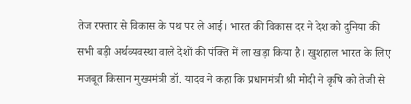तेज रफ्तार से विकास के पथ पर ले आई। भारत की विकास दर ने देश को दुनिया की सभी बड़ी अर्थव्यवस्था वाले देशों की पंक्ति में ला खड़ा किया है। खुशहाल भारत के लिए मजबूत किसान मुख्यमंत्री डॉ. यादव ने कहा कि प्रधानमंत्री श्री मोदी ने कृषि को तेजी से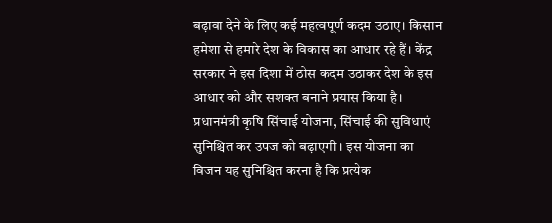बढ़ावा देने के लिए कई महत्वपूर्ण कदम उठाए। किसान हमेशा से हमारे देश के विकास का आधार रहे हैं। केंद्र सरकार ने इस दिशा में ठोस कदम उठाकर देश के इस आधार को और सशक्त बनाने प्रयास किया है। प्रधानमंत्री कृषि सिंचाई योजना, सिंचाई की सुविधाएं सुनिश्चित कर उपज को बढ़ाएगी। इस योजना का विजन यह सुनिश्चित करना है कि प्रत्येक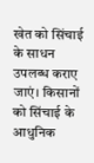खेत को सिंचाई के साधन उपलब्ध कराए जाएं। किसानों को सिंचाई के आधुनिक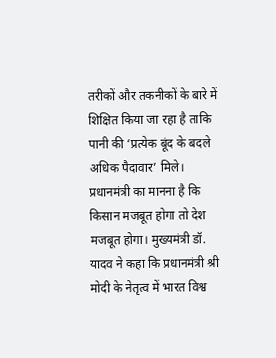तरीकों और तकनीकों के बारे में शिक्षित किया जा रहा है ताकि पानी की ‘प्रत्येक बूंद के बदले अधिक पैदावार’ मिले। प्रधानमंत्री का मानना है कि किसान मजबूत होगा तो देश मजबूत होगा। मुख्यमंत्री डॉ. यादव ने कहा कि प्रधानमंत्री श्री मोदी के नेतृत्व में भारत विश्व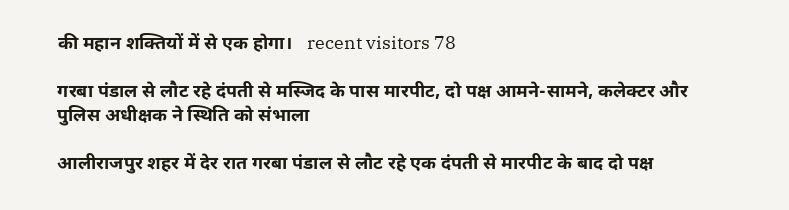की महान शक्तियों में से एक होगा।   recent visitors 78

गरबा पंडाल से लौट रहे दंपती से मस्जिद के पास मारपीट, दो पक्ष आमने-सामने, कलेक्टर और पुलिस अधीक्षक ने स्थिति को संभाला

आलीराजपुर शहर में देर रात गरबा पंडाल से लौट रहे एक दंपती से मारपीट के बाद दो पक्ष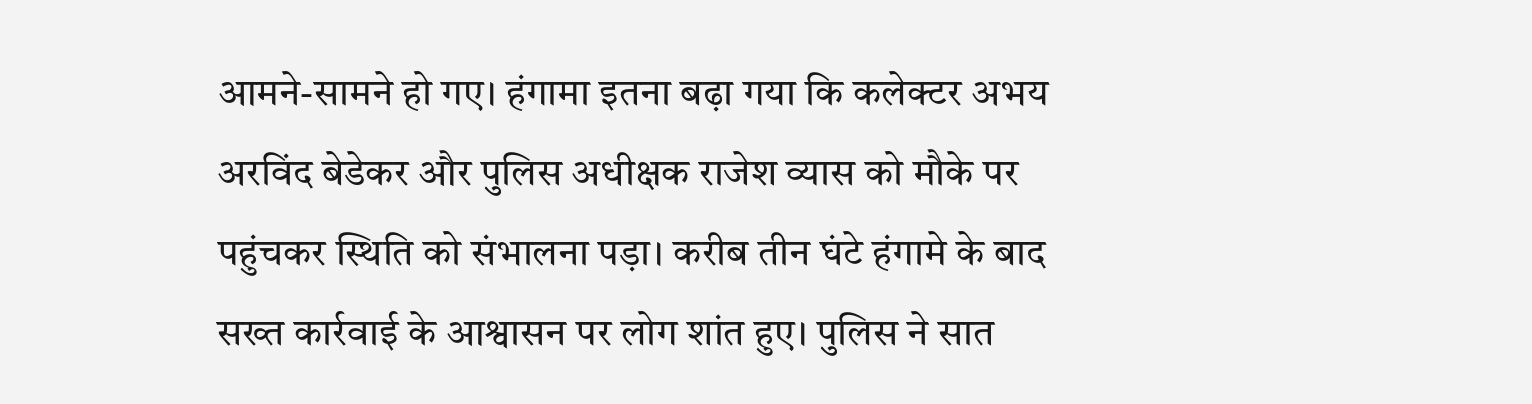आमने-सामने हो गए। हंगामा इतना बढ़ा गया कि कलेक्टर अभय अरविंद बेडेकर और पुलिस अधीक्षक राजेश व्यास को मौके पर पहुंचकर स्थिति को संभालना पड़ा। करीब तीन घंटे हंगामे के बाद सख्त कार्रवाई के आश्वासन पर लोग शांत हुए। पुलिस ने सात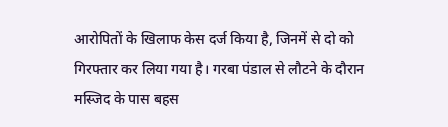आरोपितों के खिलाफ केस दर्ज किया है, जिनमें से दो को गिरफ्तार कर लिया गया है। गरबा पंडाल से लौटने के दौरान मस्जिद के पास बहस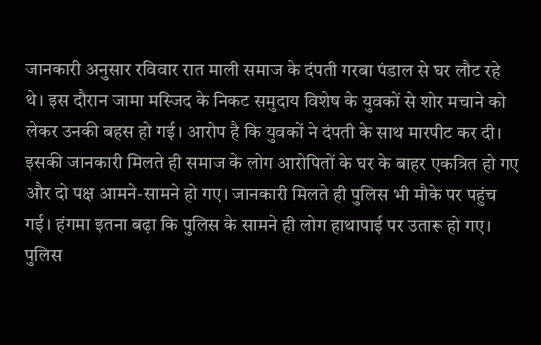जानकारी अनुसार रविवार रात माली समाज के दंपती गरबा पंडाल से घर लौट रहे थे। इस दौरान जामा मस्जिद के निकट समुदाय विशेष के युवकों से शोर मचाने को लेकर उनकी बहस हो गई। आरोप है कि युवकों ने दंपती के साथ मारपीट कर दी। इसकी जानकारी मिलते ही समाज के लोग आरोपितों के घर के बाहर एकत्रित हो गए और दो पक्ष आमने-सामने हो गए। जानकारी मिलते ही पुलिस भी मौके पर पहुंच गई। हंगमा इतना बढ़ा कि पुलिस के सामने ही लोग हाथापाई पर उतारू हो गए। पुलिस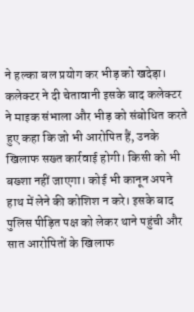ने हल्का बल प्रयोग कर भीड़ को खदेड़ा। कलेक्टर ने दी चेतावानी इसके बाद कलेक्टर ने माइक संभाला और भीड़ को संबोधित करते हुए कहा कि जो भी आरोपित हैं, उनके खिलाफ सख्त कार्रवाई होगी। किसी को भी बख्शा नहीं जाएगा। कोई भी कानून अपने हाथ में लेने की कोशिश न करे। इसके बाद पुलिस पीड़ित पक्ष को लेकर थाने पहुंची और सात आरोपितों के खिलाफ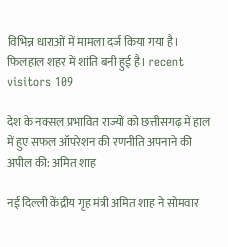विभिन्न धाराओं में मामला दर्ज किया गया है। फिलहाल शहर में शांति बनी हुई है। recent visitors 109

देश के नक्सल प्रभावित राज्यों को छत्तीसगढ़ में हाल में हुए सफल ऑपरेशन की रणनीति अपनाने की अपील की: अमित शाह

नई दिल्ली केंद्रीय गृह मंत्री अमित शाह ने सोमवार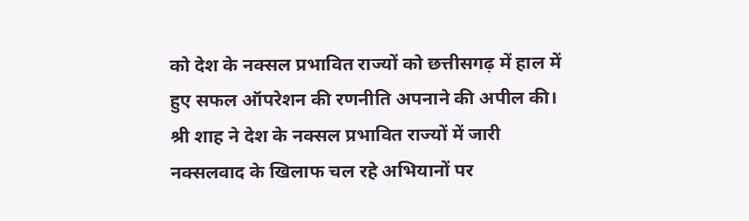को देश के नक्सल प्रभावित राज्यों को छत्तीसगढ़ में हाल में हुए सफल ऑपरेशन की रणनीति अपनाने की अपील की। श्री शाह ने देश के नक्सल प्रभावित राज्यों में जारी नक्सलवाद के खिलाफ चल रहे अभियानों पर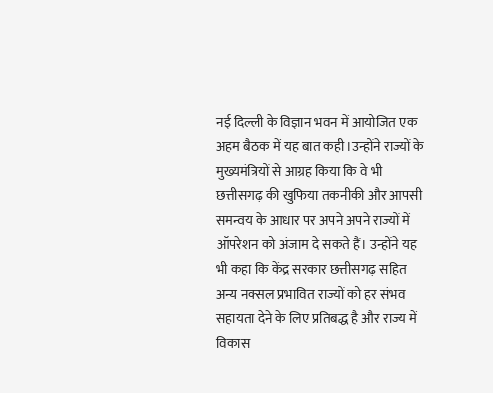नई दिल्ली के विज्ञान भवन में आयोजित एक अहम बैठक में यह बात कही।उन्होंने राज्यों के मुख्यमंत्रियों से आग्रह किया कि वे भी छत्तीसगढ़ की खुफिया तकनीकी और आपसी समन्वय के आधार पर अपने अपने राज्यों में ऑपरेशन को अंजाम दे सकते हैं। उन्होंने यह भी कहा कि केंद्र सरकार छत्तीसगढ़ सहित अन्य नक्सल प्रभावित राज्यों को हर संभव सहायता देने के लिए प्रतिबद्ध है और राज्य में विकास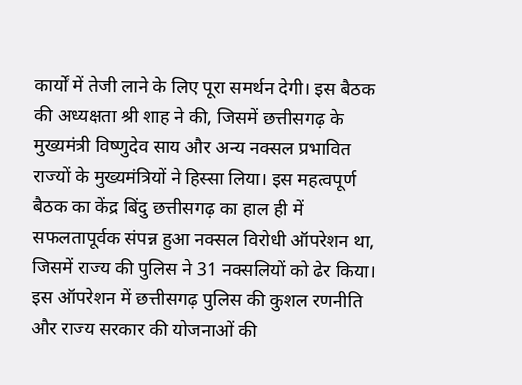कार्यों में तेजी लाने के लिए पूरा समर्थन देगी। इस बैठक की अध्यक्षता श्री शाह ने की, जिसमें छत्तीसगढ़ के मुख्यमंत्री विष्णुदेव साय और अन्य नक्सल प्रभावित राज्यों के मुख्यमंत्रियों ने हिस्सा लिया। इस महत्वपूर्ण बैठक का केंद्र बिंदु छत्तीसगढ़ का हाल ही में सफलतापूर्वक संपन्न हुआ नक्सल विरोधी ऑपरेशन था, जिसमें राज्य की पुलिस ने 31 नक्सलियों को ढेर किया। इस ऑपरेशन में छत्तीसगढ़ पुलिस की कुशल रणनीति और राज्य सरकार की योजनाओं की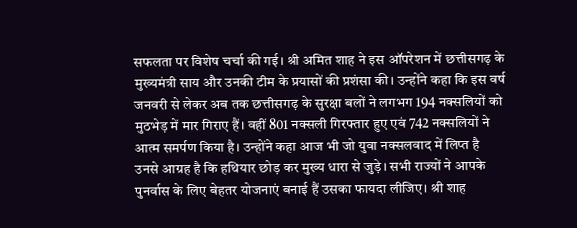सफलता पर विशेष चर्चा की गई। श्री अमित शाह ने इस ऑपरेशन में छत्तीसगढ़ के मुख्यमंत्री साय और उनकी टीम के प्रयासों की प्रशंसा की। उन्होंने कहा कि इस वर्ष जनवरी से लेकर अब तक छत्तीसगढ़ के सुरक्षा बलों ने लगभग 194 नक्सलियों को मुठभेड़ में मार गिराए हैं। वहीं 801 नक्सली गिरफ्तार हुए एवं 742 नक्सलियों ने आत्म समर्पण किया है। उन्होंने कहा आज भी जो युवा नक्सलवाद में लिप्त है उनसे आग्रह है कि हथियार छोड़ कर मुख्य धारा से जुड़े। सभी राज्यों ने आपके पुनर्वास के लिए बेहतर योजनाएं बनाई हैं उसका फायदा लीजिए। श्री शाह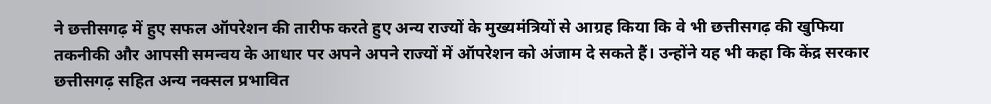ने छत्तीसगढ़ में हुए सफल ऑपरेशन की तारीफ करते हुए अन्य राज्यों के मुख्यमंत्रियों से आग्रह किया कि वे भी छत्तीसगढ़ की खुफिया तकनीकी और आपसी समन्वय के आधार पर अपने अपने राज्यों में ऑपरेशन को अंजाम दे सकते हैं। उन्होंने यह भी कहा कि केंद्र सरकार छत्तीसगढ़ सहित अन्य नक्सल प्रभावित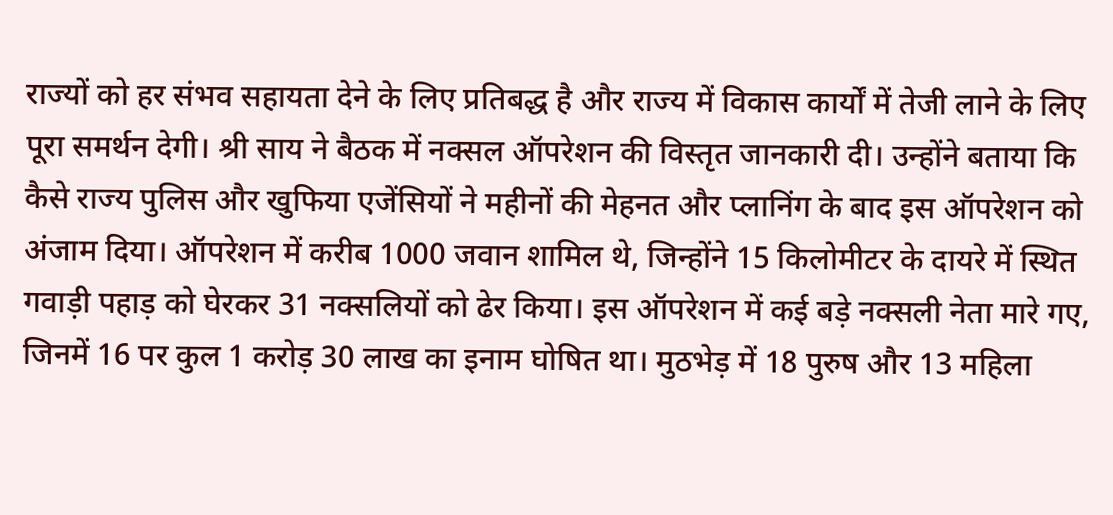राज्यों को हर संभव सहायता देने के लिए प्रतिबद्ध है और राज्य में विकास कार्यों में तेजी लाने के लिए पूरा समर्थन देगी। श्री साय ने बैठक में नक्सल ऑपरेशन की विस्तृत जानकारी दी। उन्होंने बताया कि कैसे राज्य पुलिस और खुफिया एजेंसियों ने महीनों की मेहनत और प्लानिंग के बाद इस ऑपरेशन को अंजाम दिया। ऑपरेशन में करीब 1000 जवान शामिल थे, जिन्होंने 15 किलोमीटर के दायरे में स्थित गवाड़ी पहाड़ को घेरकर 31 नक्सलियों को ढेर किया। इस ऑपरेशन में कई बड़े नक्सली नेता मारे गए, जिनमें 16 पर कुल 1 करोड़ 30 लाख का इनाम घोषित था। मुठभेड़ में 18 पुरुष और 13 महिला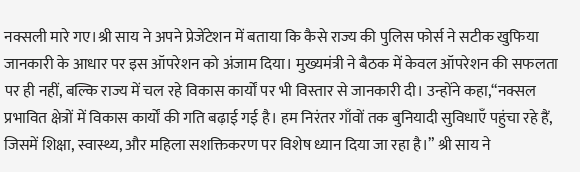नक्सली मारे गए।श्री साय ने अपने प्रेजेंटेशन में बताया कि कैसे राज्य की पुलिस फोर्स ने सटीक खुफिया जानकारी के आधार पर इस ऑपरेशन को अंजाम दिया। मुख्यमंत्री ने बैठक में केवल ऑपरेशन की सफलता पर ही नहीं, बल्कि राज्य में चल रहे विकास कार्यों पर भी विस्तार से जानकारी दी। उन्होंने कहा,“नक्सल प्रभावित क्षेत्रों में विकास कार्यों की गति बढ़ाई गई है। हम निरंतर गाँवों तक बुनियादी सुविधाएँ पहुंचा रहे हैं, जिसमें शिक्षा, स्वास्थ्य, और महिला सशक्तिकरण पर विशेष ध्यान दिया जा रहा है।” श्री साय ने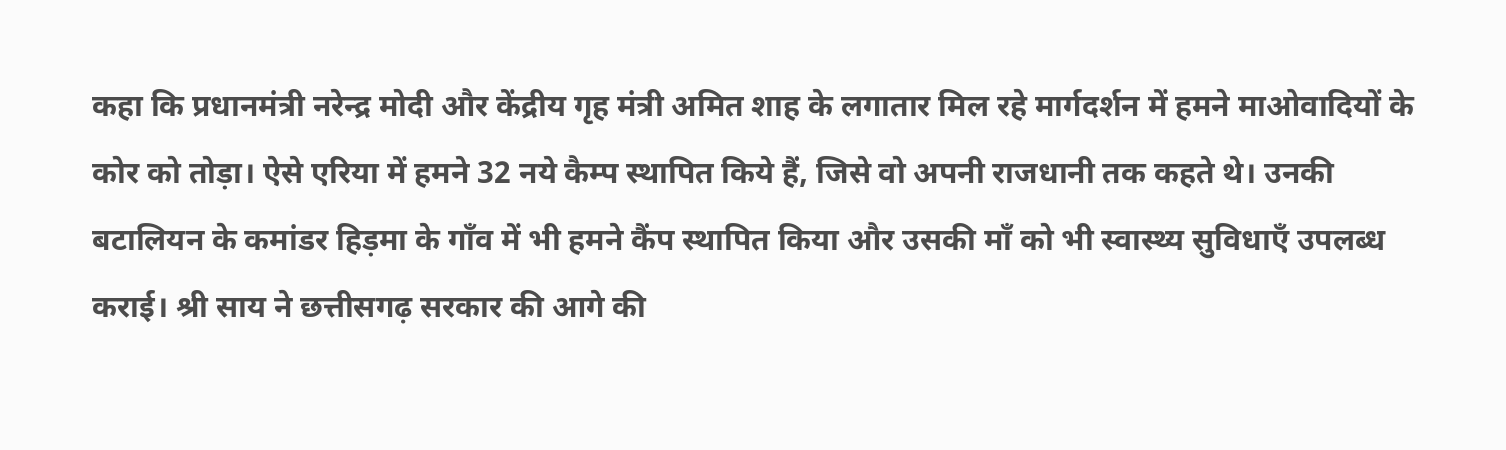कहा कि प्रधानमंत्री नरेन्द्र मोदी और केंद्रीय गृह मंत्री अमित शाह के लगातार मिल रहे मार्गदर्शन में हमने माओवादियों के कोर को तोड़ा। ऐसे एरिया में हमने 32 नये कैम्प स्थापित किये हैं, जिसे वो अपनी राजधानी तक कहते थे। उनकी बटालियन के कमांडर हिड़मा के गाँव में भी हमने कैंप स्थापित किया और उसकी माँ को भी स्वास्थ्य सुविधाएँ उपलब्ध कराई। श्री साय ने छत्तीसगढ़ सरकार की आगे की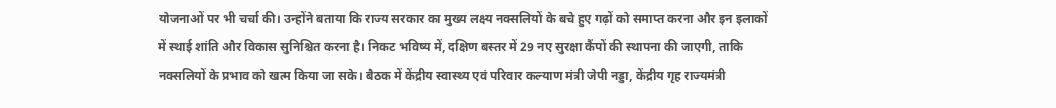योजनाओं पर भी चर्चा की। उन्होंने बताया कि राज्य सरकार का मुख्य लक्ष्य नक्सलियों के बचे हुए गढ़ों को समाप्त करना और इन इलाकों में स्थाई शांति और विकास सुनिश्चित करना है। निकट भविष्य में, दक्षिण बस्तर में 29 नए सुरक्षा कैंपों की स्थापना की जाएगी, ताकि नक्सलियों के प्रभाव को खत्म किया जा सके। बैठक में केंद्रीय स्वास्थ्य एवं परिवार कल्याण मंत्री जेपी नड्डा, केंद्रीय गृह राज्यमंत्री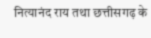नित्यानंद राय तथा छत्तीसगढ़ के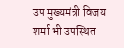उप मुख्यमंत्री विजय शर्मा भी उपस्थित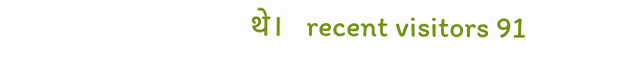थे।   recent visitors 91